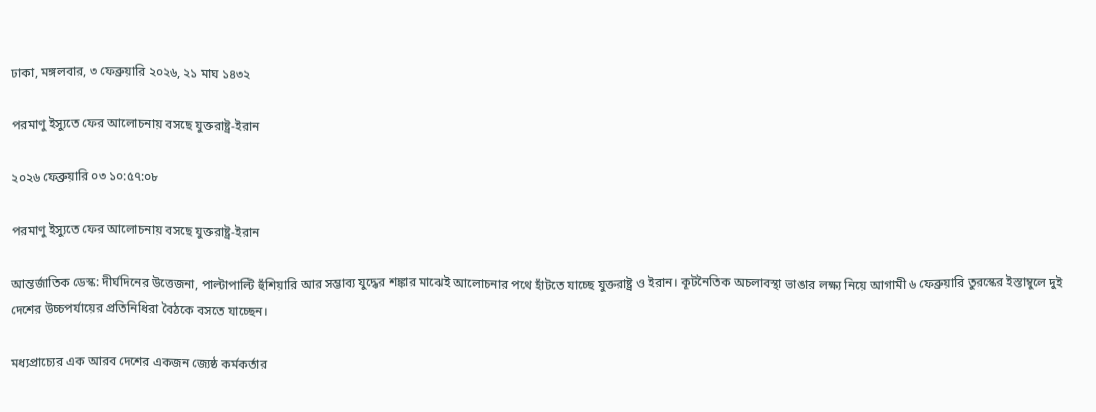ঢাকা, মঙ্গলবার, ৩ ফেব্রুয়ারি ২০২৬, ২১ মাঘ ১৪৩২

পরমাণু ইস্যুতে ফের আলোচনায় বসছে যুক্তরাষ্ট্র-ইরান

২০২৬ ফেব্রুয়ারি ০৩ ১০:৫৭:০৮

পরমাণু ইস্যুতে ফের আলোচনায় বসছে যুক্তরাষ্ট্র-ইরান

আন্তর্জাতিক ডেস্ক: দীর্ঘদিনের উত্তেজনা, পাল্টাপাল্টি হুঁশিয়ারি আর সম্ভাব্য যুদ্ধের শঙ্কার মাঝেই আলোচনার পথে হাঁটতে যাচ্ছে যুক্তরাষ্ট্র ও ইরান। কূটনৈতিক অচলাবস্থা ভাঙার লক্ষ্য নিয়ে আগামী ৬ ফেব্রুয়ারি তুরস্কের ইস্তাম্বুলে দুই দেশের উচ্চপর্যায়ের প্রতিনিধিরা বৈঠকে বসতে যাচ্ছেন।

মধ্যপ্রাচ্যের এক আরব দেশের একজন জ্যেষ্ঠ কর্মকর্তার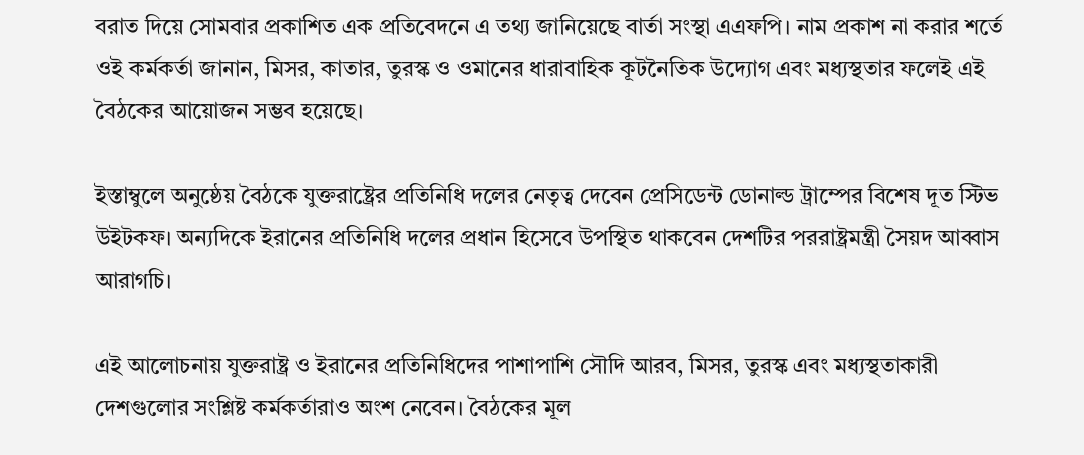বরাত দিয়ে সোমবার প্রকাশিত এক প্রতিবেদনে এ তথ্য জানিয়েছে বার্তা সংস্থা এএফপি। নাম প্রকাশ না করার শর্তে ওই কর্মকর্তা জানান, মিসর, কাতার, তুরস্ক ও ওমানের ধারাবাহিক কূটনৈতিক উদ্যোগ এবং মধ্যস্থতার ফলেই এই বৈঠকের আয়োজন সম্ভব হয়েছে।

ইস্তাম্বুলে অনুষ্ঠেয় বৈঠকে যুক্তরাষ্ট্রের প্রতিনিধি দলের নেতৃত্ব দেবেন প্রেসিডেন্ট ডোনাল্ড ট্রাম্পের বিশেষ দূত স্টিভ উইটকফ। অন্যদিকে ইরানের প্রতিনিধি দলের প্রধান হিসেবে উপস্থিত থাকবেন দেশটির পররাষ্ট্রমন্ত্রী সৈয়দ আব্বাস আরাগচি।

এই আলোচনায় যুক্তরাষ্ট্র ও ইরানের প্রতিনিধিদের পাশাপাশি সৌদি আরব, মিসর, তুরস্ক এবং মধ্যস্থতাকারী দেশগুলোর সংশ্লিষ্ট কর্মকর্তারাও অংশ নেবেন। বৈঠকের মূল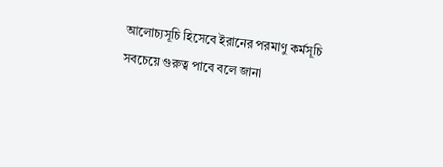আলোচ্যসূচি হিসেবে ইরানের পরমাণু কর্মসূচি সবচেয়ে গুরুত্ব পাবে বলে জানা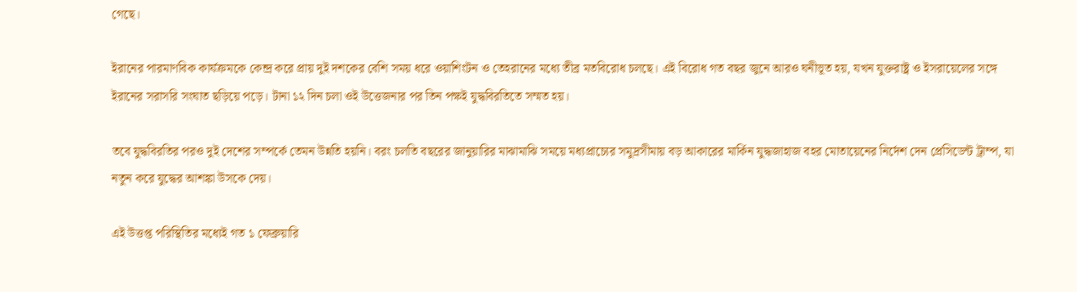গেছে।

ইরানের পারমাণবিক কার্যক্রমকে কেন্দ্র করে প্রায় দুই দশকের বেশি সময় ধরে ওয়াশিংটন ও তেহরানের মধ্যে তীব্র মতবিরোধ চলছে। এই বিরোধ গত বছর জুনে আরও ঘনীভূত হয়, যখন যুক্তরাষ্ট্র ও ইসরায়েলের সঙ্গে ইরানের সরাসরি সংঘাত ছড়িয়ে পড়ে। টানা ১২ দিন চলা ওই উত্তেজনার পর তিন পক্ষই যুদ্ধবিরতিতে সম্মত হয়।

তবে যুদ্ধবিরতির পরও দুই দেশের সম্পর্কে তেমন উন্নতি হয়নি। বরং চলতি বছরের জানুয়ারির মাঝামাঝি সময়ে মধ্যপ্রাচ্যের সমুদ্রসীমায় বড় আকারের মার্কিন যুদ্ধজাহাজ বহর মোতায়েনের নির্দেশ দেন প্রেসিডেন্ট ট্রাম্প, যা নতুন করে যুদ্ধের আশঙ্কা উসকে দেয়।

এই উত্তপ্ত পরিস্থিতির মধ্যেই গত ১ ফেব্রুয়ারি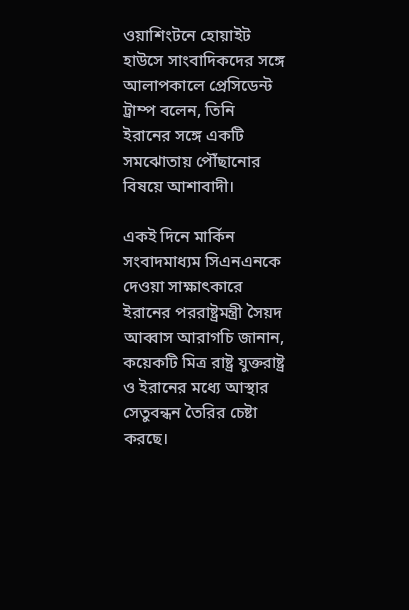ওয়াশিংটনে হোয়াইট হাউসে সাংবাদিকদের সঙ্গে আলাপকালে প্রেসিডেন্ট ট্রাম্প বলেন, তিনি ইরানের সঙ্গে একটি সমঝোতায় পৌঁছানোর বিষয়ে আশাবাদী।

একই দিনে মার্কিন সংবাদমাধ্যম সিএনএনকে দেওয়া সাক্ষাৎকারে ইরানের পররাষ্ট্রমন্ত্রী সৈয়দ আব্বাস আরাগচি জানান, কয়েকটি মিত্র রাষ্ট্র যুক্তরাষ্ট্র ও ইরানের মধ্যে আস্থার সেতুবন্ধন তৈরির চেষ্টা করছে।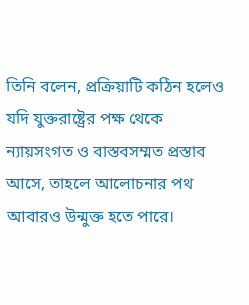তিনি বলেন, প্রক্রিয়াটি কঠিন হলেও যদি যুক্তরাষ্ট্রের পক্ষ থেকে ন্যায়সংগত ও বাস্তবসম্মত প্রস্তাব আসে, তাহলে আলোচনার পথ আবারও উন্মুক্ত হতে পারে।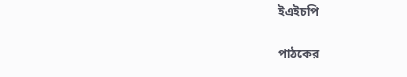ইএইচপি

পাঠকের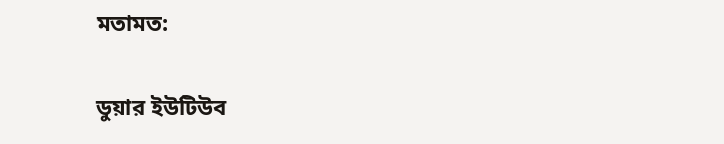মতামত:

ডুয়ার ইউটিউব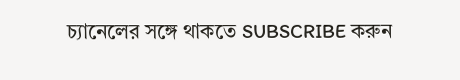চ্যানেলের সঙ্গে থাকতে SUBSCRIBE করুন